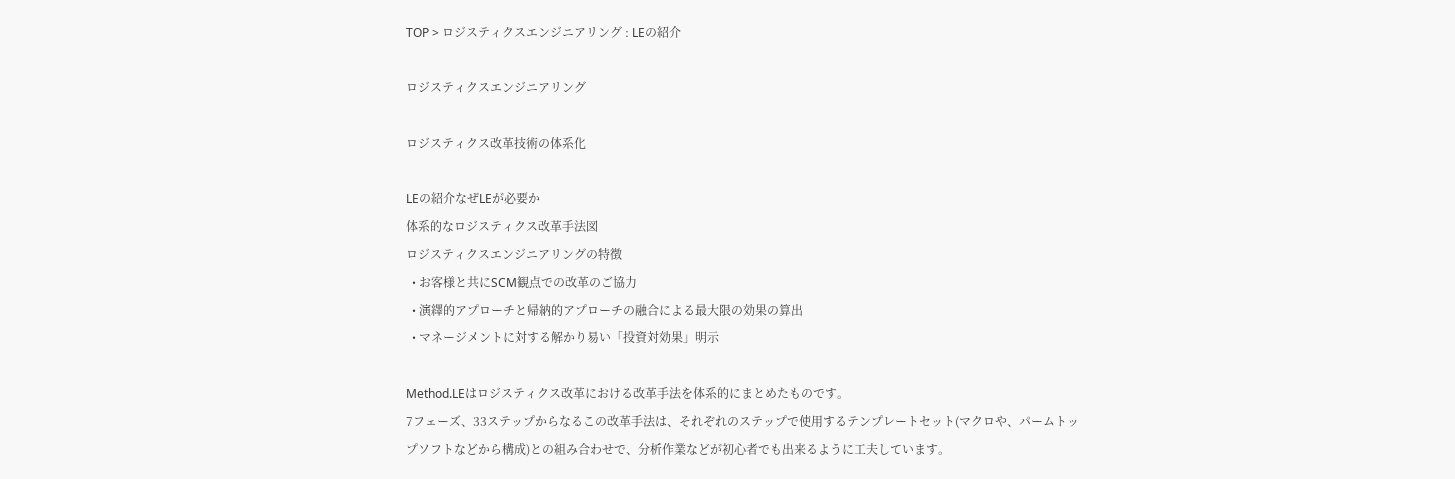TOP > ロジスティクスエンジニアリング : LEの紹介

ロジスティクスエンジニアリング

ロジスティクス改革技術の体系化

LEの紹介なぜLEが必要か
体系的なロジスティクス改革手法図
ロジスティクスエンジニアリングの特徴
  • お客様と共にSCM観点での改革のご協力
  • 演繹的アプローチと帰納的アプローチの融合による最大限の効果の算出
  • マネージメントに対する解かり易い「投資対効果」明示

Method.LEはロジスティクス改革における改革手法を体系的にまとめたものです。
7フェーズ、33ステップからなるこの改革手法は、それぞれのステップで使用するテンプレートセット(マクロや、パームトップソフトなどから構成)との組み合わせで、分析作業などが初心者でも出来るように工夫しています。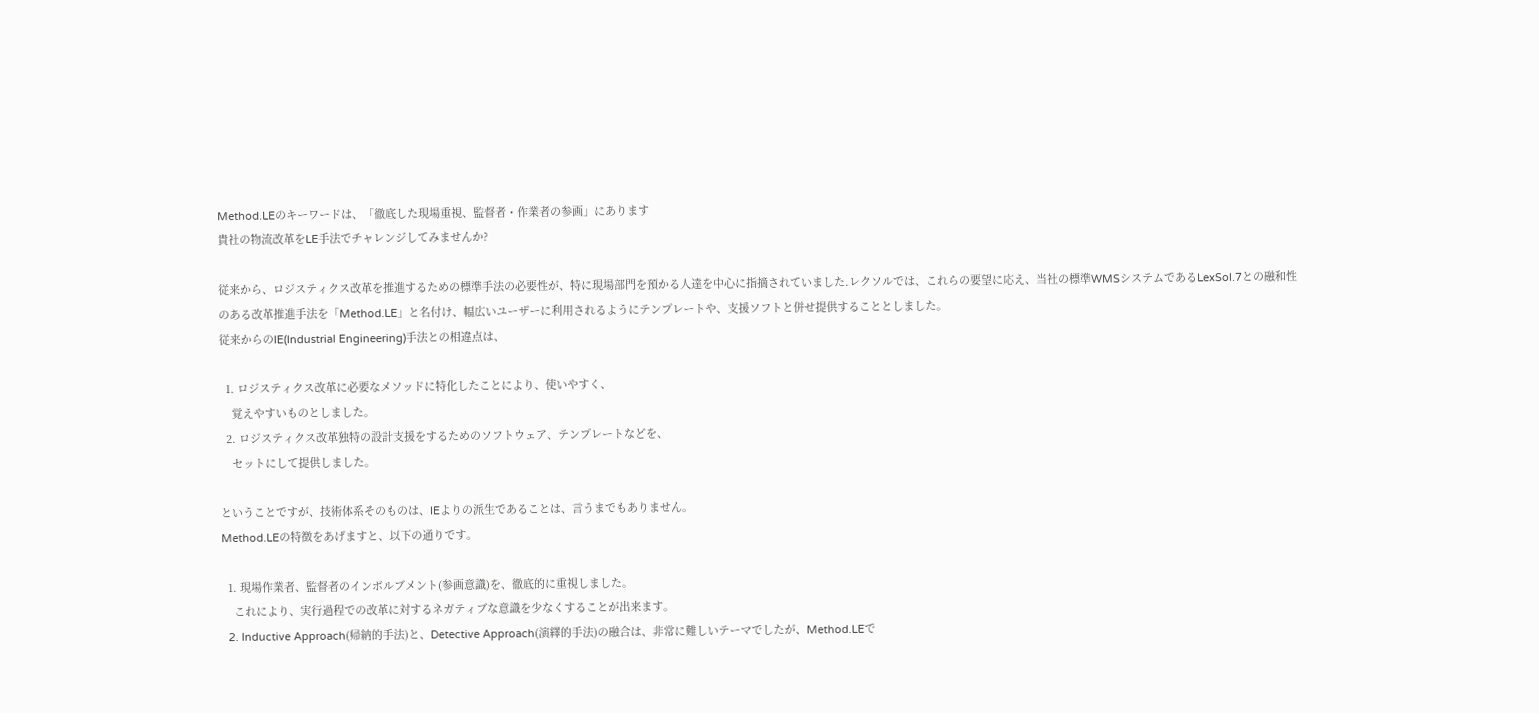Method.LEのキーワードは、「徹底した現場重視、監督者・作業者の参画」にあります
貴社の物流改革をLE手法でチャレンジしてみませんか?

従来から、ロジスティクス改革を推進するための標準手法の必要性が、特に現場部門を預かる人達を中心に指摘されていました.レクソルでは、これらの要望に応え、当社の標準WMSシステムであるLexSol.7との融和性のある改革推進手法を「Method.LE」と名付け、幅広いユーザーに利用されるようにテンプレートや、支援ソフトと併せ提供することとしました。
従来からのIE(Industrial Engineering)手法との相違点は、

  1. ロジスティクス改革に必要なメソッドに特化したことにより、使いやすく、
    覚えやすいものとしました。
  2. ロジスティクス改革独特の設計支援をするためのソフトウェア、テンプレートなどを、
    セットにして提供しました。

ということですが、技術体系そのものは、IEよりの派生であることは、言うまでもありません。
Method.LEの特徴をあげますと、以下の通りです。

  1. 現場作業者、監督者のインボルブメント(参画意識)を、徹底的に重視しました。
    これにより、実行過程での改革に対するネガティブな意識を少なくすることが出来ます。
  2. Inductive Approach(帰納的手法)と、Detective Approach(演繹的手法)の融合は、非常に難しいテーマでしたが、Method.LEで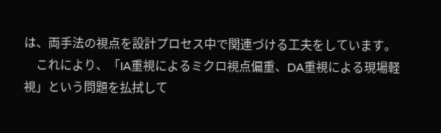は、両手法の視点を設計プロセス中で関連づける工夫をしています。
    これにより、「IA重視によるミクロ視点偏重、DA重視による現場軽視」という問題を払拭して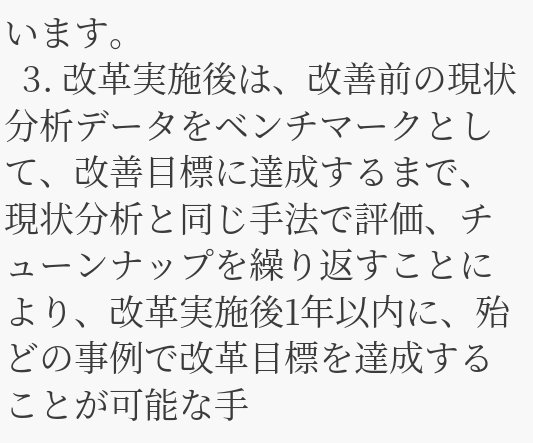います。
  3. 改革実施後は、改善前の現状分析データをベンチマークとして、改善目標に達成するまで、現状分析と同じ手法で評価、チューンナップを繰り返すことにより、改革実施後1年以内に、殆どの事例で改革目標を達成することが可能な手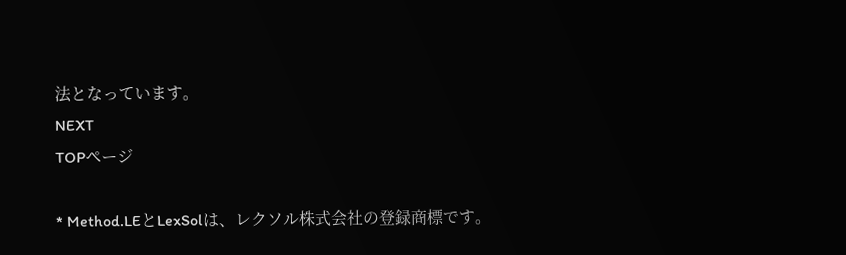法となっています。
NEXT
TOPページ

* Method.LEとLexSolは、レクソル株式会社の登録商標です。